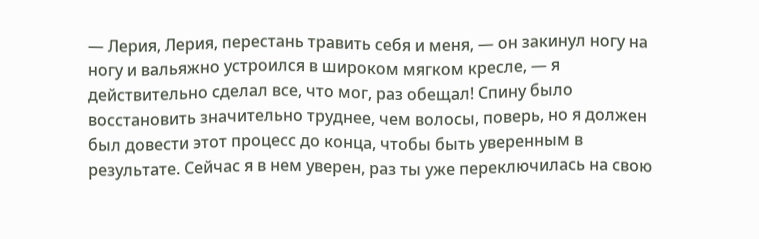— Лерия, Лерия, перестань травить себя и меня, — он закинул ногу на ногу и вальяжно устроился в широком мягком кресле, — я действительно сделал все, что мог, раз обещал! Спину было восстановить значительно труднее, чем волосы, поверь, но я должен был довести этот процесс до конца, чтобы быть уверенным в результате. Сейчас я в нем уверен, раз ты уже переключилась на свою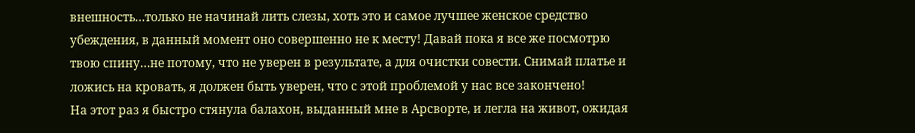внешность…только не начинай лить слезы, хоть это и самое лучшее женское средство убеждения, в данный момент оно совершенно не к месту! Давай пока я все же посмотрю твою спину…не потому, что не уверен в результате, а для очистки совести. Снимай платье и ложись на кровать, я должен быть уверен, что с этой проблемой у нас все закончено!
На этот раз я быстро стянула балахон, выданный мне в Арсворте, и легла на живот, ожидая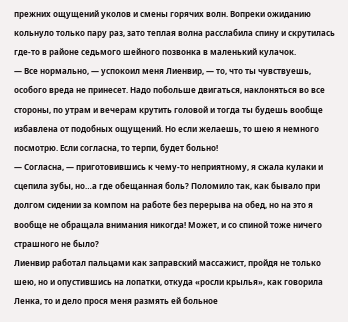прежних ощущений уколов и смены горячих волн. Вопреки ожиданию кольнуло только пару раз, зато теплая волна расслабила спину и скрутилась где-то в районе седьмого шейного позвонка в маленький кулачок.
— Все нормально, — успокоил меня Лиенвир, — то, что ты чувствуешь, особого вреда не принесет. Надо побольше двигаться, наклоняться во все стороны, по утрам и вечерам крутить головой и тогда ты будешь вообще избавлена от подобных ощущений. Но если желаешь, то шею я немного посмотрю. Если согласна, то терпи, будет больно!
— Согласна, — приготовившись к чему-то неприятному, я сжала кулаки и сцепила зубы, но…а где обещанная боль? Поломило так, как бывало при долгом сидении за компом на работе без перерыва на обед, но на это я вообще не обращала внимания никогда! Может, и со спиной тоже ничего страшного не было?
Лиенвир работал пальцами как заправский массажист, пройдя не только шею, но и опустившись на лопатки, откуда «росли крылья», как говорила Ленка, то и дело прося меня размять ей больное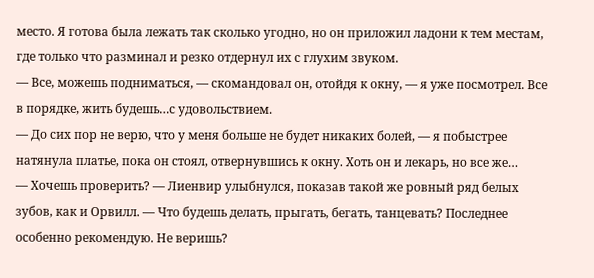место. Я готова была лежать так сколько угодно, но он приложил ладони к тем местам, где только что разминал и резко отдернул их с глухим звуком.
— Все, можешь подниматься, — скомандовал он, отойдя к окну, — я уже посмотрел. Все в порядке, жить будешь…с удовольствием.
— До сих пор не верю, что у меня больше не будет никаких болей, — я побыстрее натянула платье, пока он стоял, отвернувшись к окну. Хоть он и лекарь, но все же…
— Хочешь проверить? — Лиенвир улыбнулся, показав такой же ровный ряд белых зубов, как и Орвилл. — Что будешь делать, прыгать, бегать, танцевать? Последнее особенно рекомендую. Не веришь?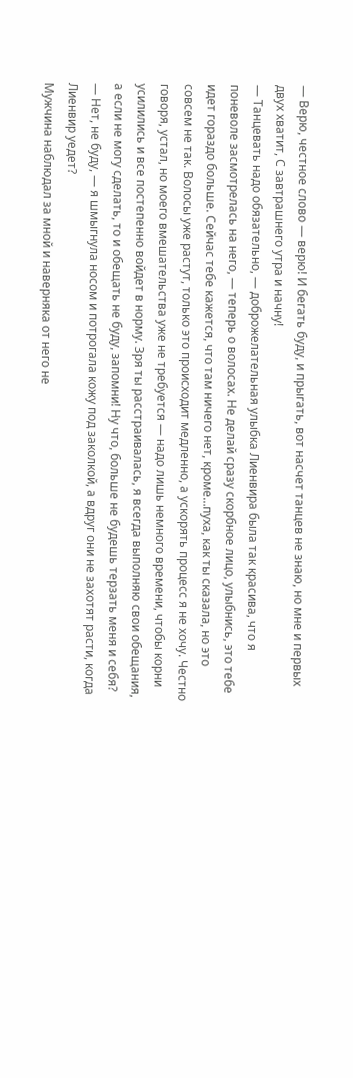— Верю, честное слово — верю! И бегать буду, и прыгать, вот насчет танцев не знаю, но мне и первых двух хватит, С завтрашнего утра и начну!
— Танцевать надо обязательно, — доброжелательная улыбка Лиенвира была так красива, что я поневоле засмотрелась на него, — теперь о волосах. Не делай сразу скорбное лицо, улыбнись, это тебе идет гораздо больше. Сейчас тебе кажется, что там ничего нет, кроме…пуха, как ты сказала, но это совсем не так. Волосы уже растут, только это происходит медленно, а ускорять процесс я не хочу. Честно говоря, устал, но моего вмешательства уже не требуется — надо лишь немного времени, чтобы корни усилились и все постепенно войдет в норму. Зря ты расстраивалась, я всегда выполняю свои обещания, а если не могу сделать, то и обещать не буду, запомни! Ну что, больше не будешь терзать меня и себя?
— Нет, не буду, — я шмыгнула носом и потрогала кожу под заколкой, а вдруг они не захотят расти, когда Лиенвир уедет?
Мужчина наблюдал за мной и наверняка от него не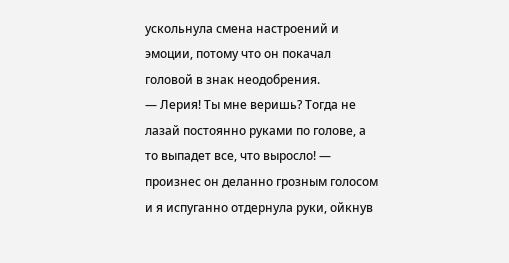ускольнула смена настроений и эмоции, потому что он покачал головой в знак неодобрения.
— Лерия! Ты мне веришь? Тогда не лазай постоянно руками по голове, а то выпадет все, что выросло! — произнес он деланно грозным голосом и я испуганно отдернула руки, ойкнув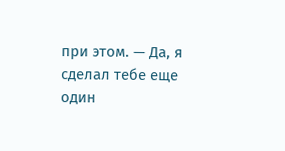при этом. — Да, я сделал тебе еще один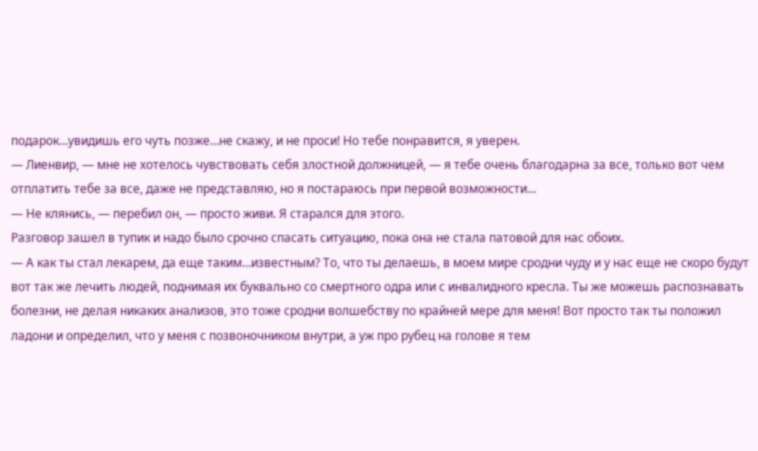подарок…увидишь его чуть позже…не скажу, и не проси! Но тебе понравится, я уверен.
— Лиенвир, — мне не хотелось чувствовать себя злостной должницей, — я тебе очень благодарна за все, только вот чем отплатить тебе за все, даже не представляю, но я постараюсь при первой возможности…
— Не клянись, — перебил он, — просто живи. Я старался для этого.
Разговор зашел в тупик и надо было срочно спасать ситуацию, пока она не стала патовой для нас обоих.
— А как ты стал лекарем, да еще таким…известным? То, что ты делаешь, в моем мире сродни чуду и у нас еще не скоро будут вот так же лечить людей, поднимая их буквально со смертного одра или с инвалидного кресла. Ты же можешь распознавать болезни, не делая никаких анализов, это тоже сродни волшебству по крайней мере для меня! Вот просто так ты положил ладони и определил, что у меня с позвоночником внутри, а уж про рубец на голове я тем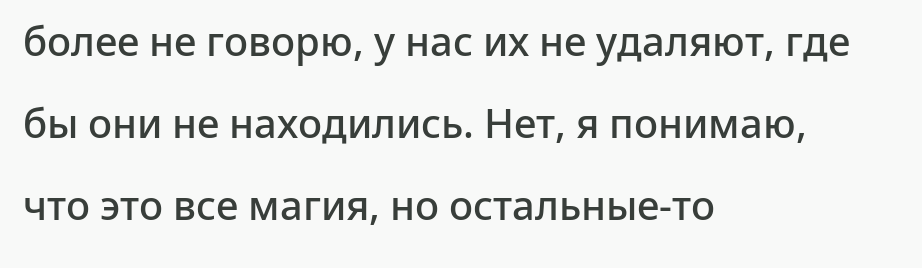более не говорю, у нас их не удаляют, где бы они не находились. Нет, я понимаю, что это все магия, но остальные-то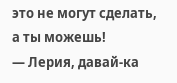это не могут сделать, а ты можешь!
— Лерия, давай-ка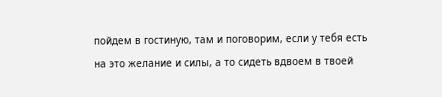пойдем в гостиную, там и поговорим, если у тебя есть на это желание и силы, а то сидеть вдвоем в твоей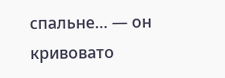спальне… — он кривовато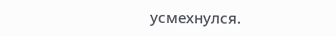усмехнулся.